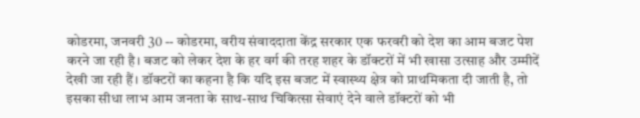कोडरमा, जनवरी 30 -- कोडरमा, वरीय संवाददाता केंद्र सरकार एक फरवरी को देश का आम बजट पेश करने जा रही है। बजट को लेकर देश के हर वर्ग की तरह शहर के डॉक्टरों में भी खासा उत्साह और उम्मीदें देखी जा रही हैं। डॉक्टरों का कहना है कि यदि इस बजट में स्वास्थ्य क्षेत्र को प्राथमिकता दी जाती है, तो इसका सीधा लाभ आम जनता के साथ-साथ चिकित्सा सेवाएं देने वाले डॉक्टरों को भी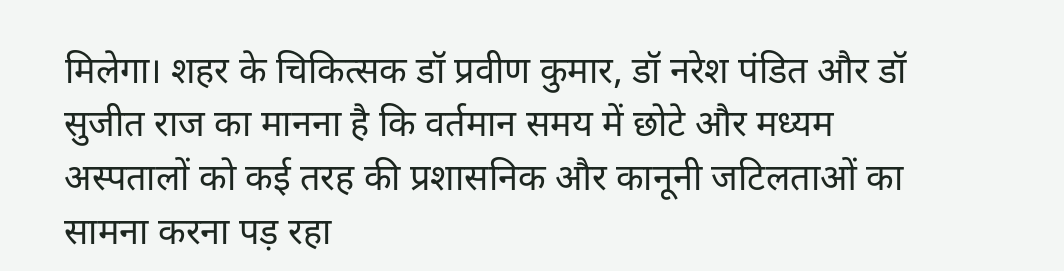मिलेगा। शहर के चिकित्सक डॉ प्रवीण कुमार, डॉ नरेश पंडित और डॉ सुजीत राज का मानना है कि वर्तमान समय में छोटे और मध्यम अस्पतालों को कई तरह की प्रशासनिक और कानूनी जटिलताओं का सामना करना पड़ रहा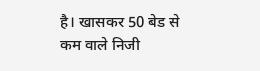है। खासकर 50 बेड से कम वाले निजी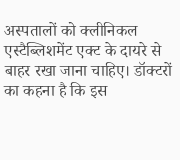अस्पतालों को क्लीनिकल एस्टैब्लिशमेंट एक्ट के दायरे से बाहर रखा जाना चाहिए। डॉक्टरों का कहना है कि इस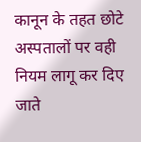कानून के तहत छोटे अस्पतालों पर वही नियम लागू कर दिए जाते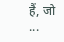हैं, जो ...